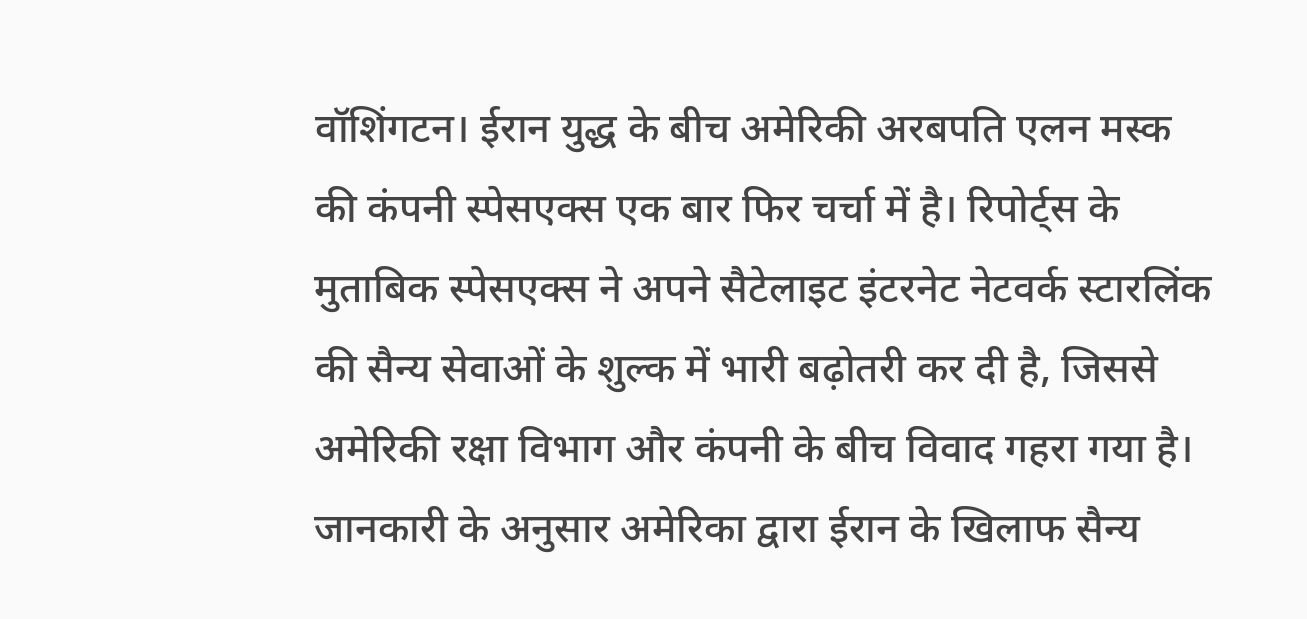वॉशिंगटन। ईरान युद्ध के बीच अमेरिकी अरबपति एलन मस्क की कंपनी स्पेसएक्स एक बार फिर चर्चा में है। रिपोर्ट्स के मुताबिक स्पेसएक्स ने अपने सैटेलाइट इंटरनेट नेटवर्क स्टारलिंक की सैन्य सेवाओं के शुल्क में भारी बढ़ोतरी कर दी है, जिससे अमेरिकी रक्षा विभाग और कंपनी के बीच विवाद गहरा गया है।
जानकारी के अनुसार अमेरिका द्वारा ईरान के खिलाफ सैन्य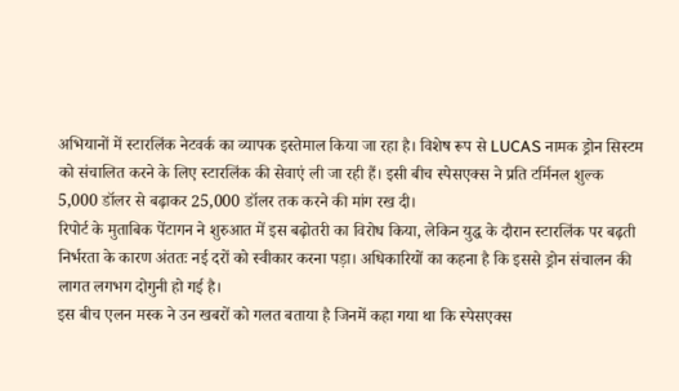अभियानों में स्टारलिंक नेटवर्क का व्यापक इस्तेमाल किया जा रहा है। विशेष रूप से LUCAS नामक ड्रोन सिस्टम को संचालित करने के लिए स्टारलिंक की सेवाएं ली जा रही हैं। इसी बीच स्पेसएक्स ने प्रति टर्मिनल शुल्क 5,000 डॉलर से बढ़ाकर 25,000 डॉलर तक करने की मांग रख दी।
रिपोर्ट के मुताबिक पेंटागन ने शुरुआत में इस बढ़ोतरी का विरोध किया, लेकिन युद्ध के दौरान स्टारलिंक पर बढ़ती निर्भरता के कारण अंततः नई दरों को स्वीकार करना पड़ा। अधिकारियों का कहना है कि इससे ड्रोन संचालन की लागत लगभग दोगुनी हो गई है।
इस बीच एलन मस्क ने उन खबरों को गलत बताया है जिनमें कहा गया था कि स्पेसएक्स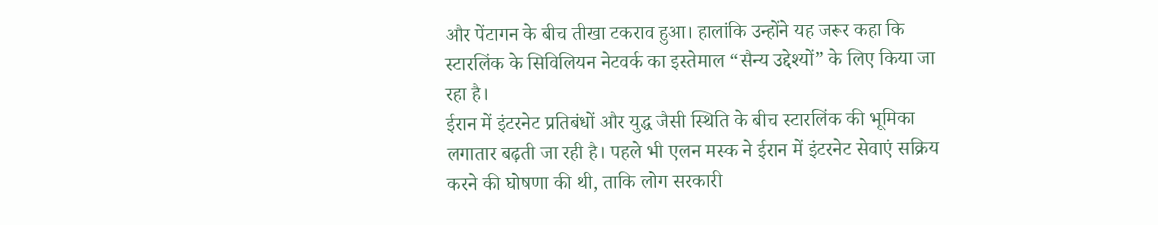और पेंटागन के बीच तीखा टकराव हुआ। हालांकि उन्होंने यह जरूर कहा कि स्टारलिंक के सिविलियन नेटवर्क का इस्तेमाल “सैन्य उद्देश्यों” के लिए किया जा रहा है।
ईरान में इंटरनेट प्रतिबंधों और युद्ध जैसी स्थिति के बीच स्टारलिंक की भूमिका लगातार बढ़ती जा रही है। पहले भी एलन मस्क ने ईरान में इंटरनेट सेवाएं सक्रिय करने की घोषणा की थी, ताकि लोग सरकारी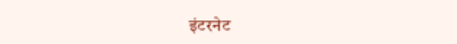इंटरनेट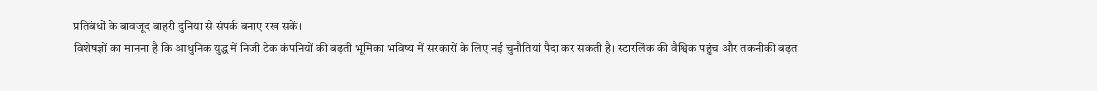प्रतिबंधों के बावजूद बाहरी दुनिया से संपर्क बनाए रख सकें।
विशेषज्ञों का मानना है कि आधुनिक युद्ध में निजी टेक कंपनियों की बढ़ती भूमिका भविष्य में सरकारों के लिए नई चुनौतियां पैदा कर सकती है। स्टारलिंक की वैश्विक पहुंच और तकनीकी बढ़त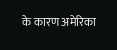के कारण अमेरिका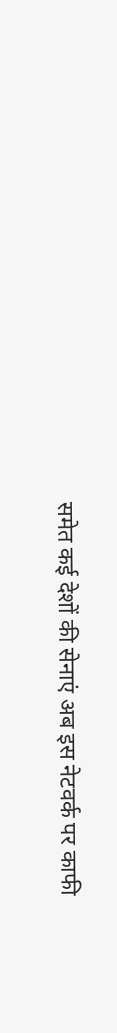समेत कई देशों की सेनाएं अब इस नेटवर्क पर काफी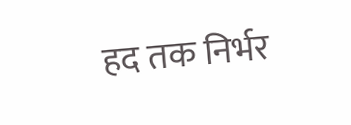हद तक निर्भर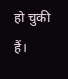हो चुकी हैं।